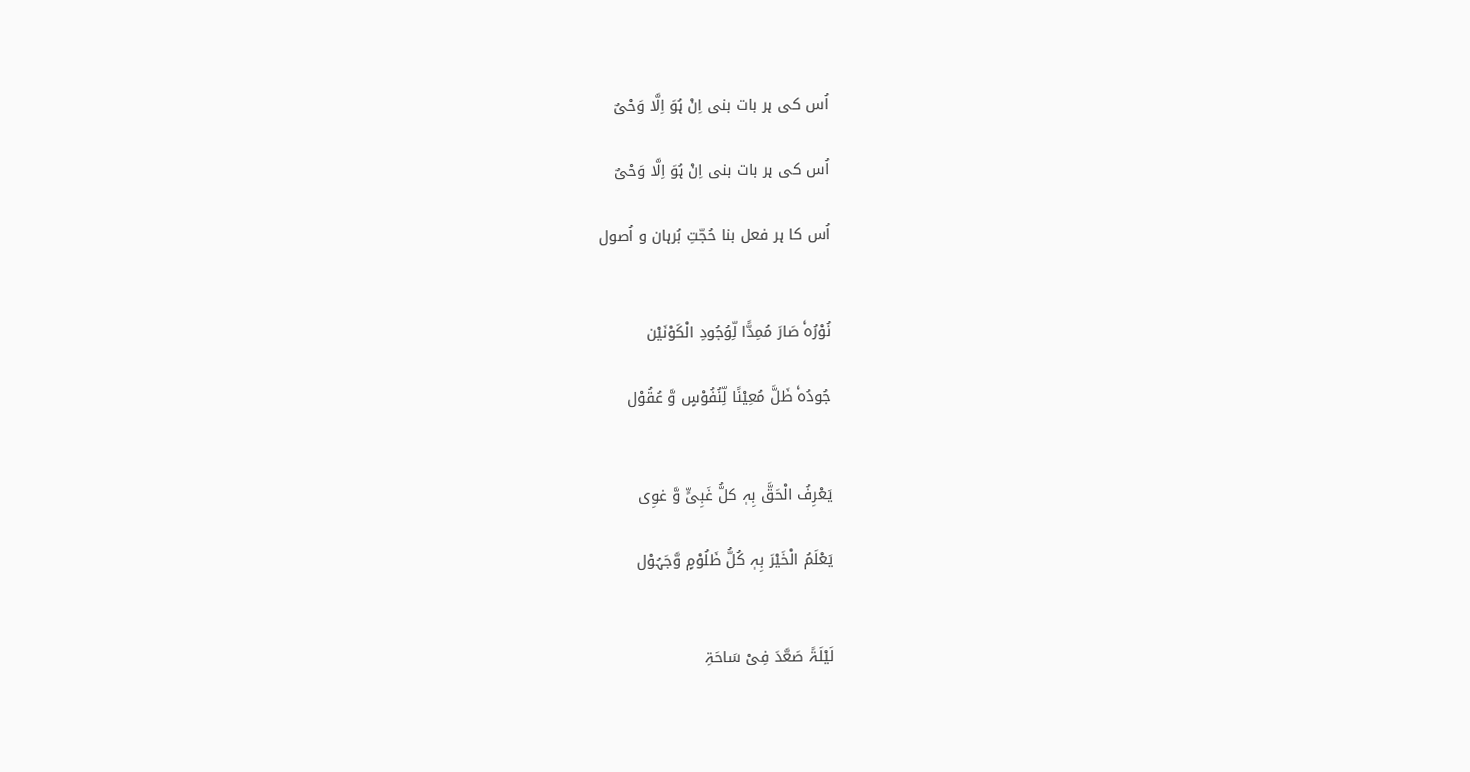اُس کی ہر بات بنی اِنْ ہُوَ اِلَّا وَحْیٌ

اُس کی ہر بات بنی اِنْ ہُوَ اِلَّا وَحْیٌ

اُس کا ہر فعل بنا حُجّتِ بُرہان و اُصول


نُوْرُہٗ صَارَ مُمِدًّا لِّوُجُودِ الْکَوْنَیْن

جُودُہٗ ظَلَّ مُعِیْنًا لِّنُفُوْسٍ وَّ عُقُوْل


یَعْرِفُ الْحَقَّ بِہٖ کلُّ غَبِیٍّ وَّ غوِی

یَعْلَمُ الْخَیْرَ بِہٖ کُلُّ ظَلُوْمٍ وَّجَہُوْل


لَیْلَۃً صَعَّدَ فِیْ سَاحَۃِ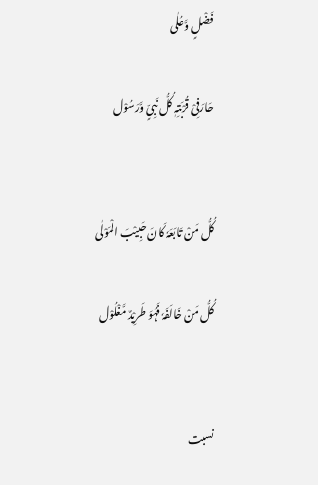فَضْلٍ وَّعُلٰی

حَارَفِیْ قُرْبَتِہٖ کُلُّ نَبِیٍّ وَّرَسُوْل


کُلُّ مَنْ تَابَعَہٗ کَانَ حَبِیْبَ الْمَوْلٰی

کُلُّ مَنْ خَالَفَہٗ فَہُوَ طَرِیْدٌ مَّغْلُوْل


نسبت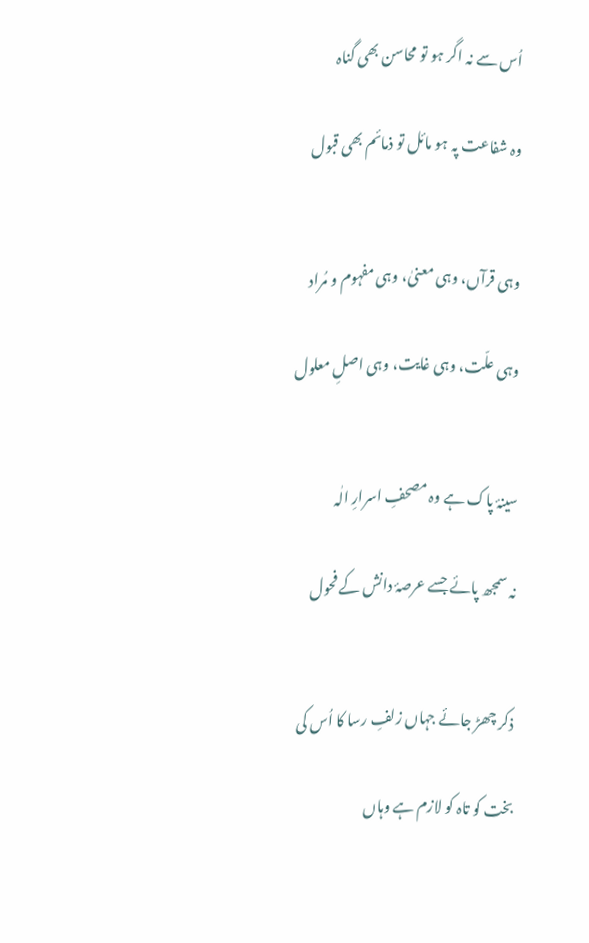اُس سے نہ اگر ہو تو محاسن بھی گناہ

وہ شفاعت پہ ہو مائل تو ذمائم بھی قبول


وہی قرآں، وہی معنیٰ، وہی مفہوم و مُراد

وہی علّت، وہی غایت، وہی اصلِ معلول


سینۂ پاک ہے وہ مصحفِ اسرارِ الٰہ

نہ سمجھ پائے جسے عرصۂ دانش کے فحول


ذکر چھڑ جائے جہاں زلفِ رسا کا اُس کی

بخت کو تاہ کو لازم ہے وہاں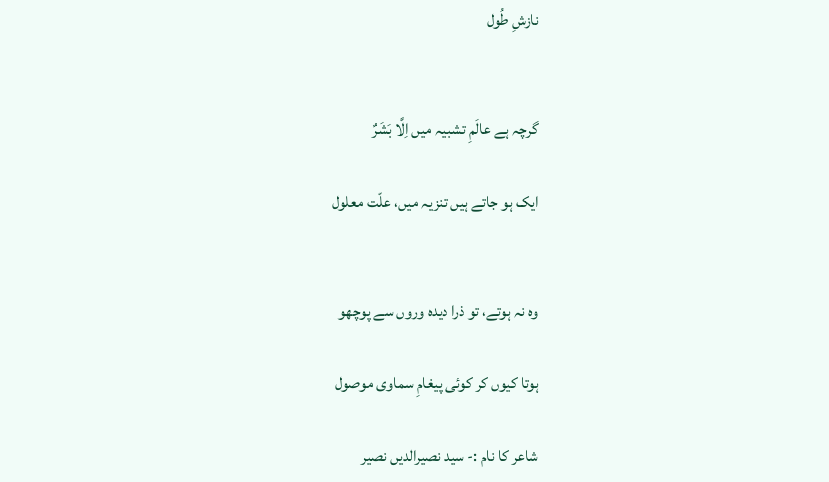نازشِ طُول


گرچہ ہے عالَمِ تشبیہ میں اِلَّا بَشَرٌ

ایک ہو جاتے ہیں تنزیہ میں، علّت معلول


وہ نہ ہوتے، تو ذرا دیدہ وروں سے پوچھو

ہوتا کیوں کر کوئی پیغامِ سماوی موصول

شاعر کا نام :- سید نصیرالدیں نصیر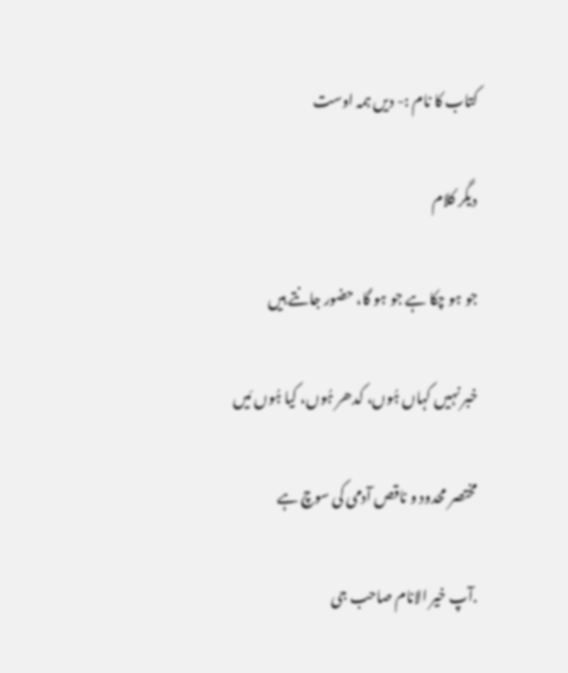کتاب کا نام :- دیں ہمہ اوست

دیگر کلام

جو ہو چکا ہے جو ہو گا، حضور جانتے ہیں

خبر نہیں کہاں ہُوں، کدھر ہُوں، کیا ہُوں مَیں

مختصر محدود و ناقص آدمی کی سوچ ہے

.آپ خیر الانام صاحب جی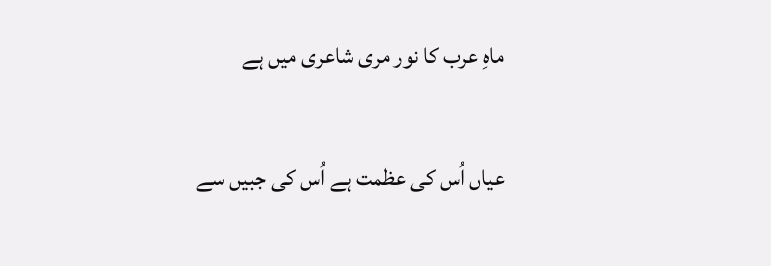ماہِ عرب کا نور مری شاعری میں ہے

عیاں اُس کی عظمت ہے اُس کی جبیں سے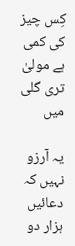کِس چیز کی کمی ہے مولیٰ تری گلی میں

یہ آرزو نہیں کہ دعائیں ہزار دو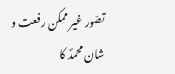تصّور غیر ممکن رفعت و شان محمدؐ کا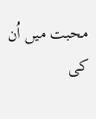محبت میں اُن کی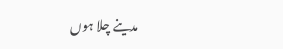مدینے چلا ہوں